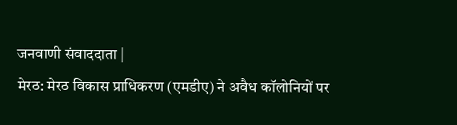जनवाणी संवाददाता |
मेरठ: मेरठ विकास प्राधिकरण (एमडीए) ने अवैध कॉलोनियों पर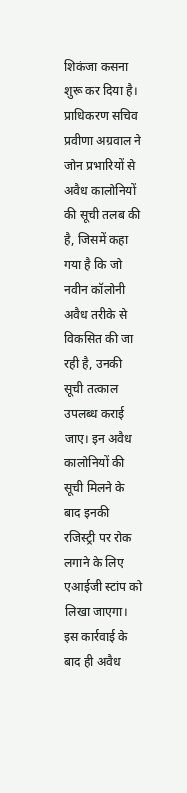शिकंजा कसना शुरू कर दिया है। प्राधिकरण सचिव प्रवीणा अग्रवाल ने जोन प्रभारियों से अवैध कालोनियों की सूची तलब की है, जिसमें कहा गया है कि जो नवीन कॉलोनी अवैध तरीके से विकसित की जा रही है, उनकी सूची तत्काल उपलब्ध कराई जाए। इन अवैध कालोनियों की सूची मिलने के बाद इनकी रजिस्ट्री पर रोक लगाने के लिए एआईजी स्टांप को लिखा जाएगा।
इस कार्रवाई के बाद ही अवैध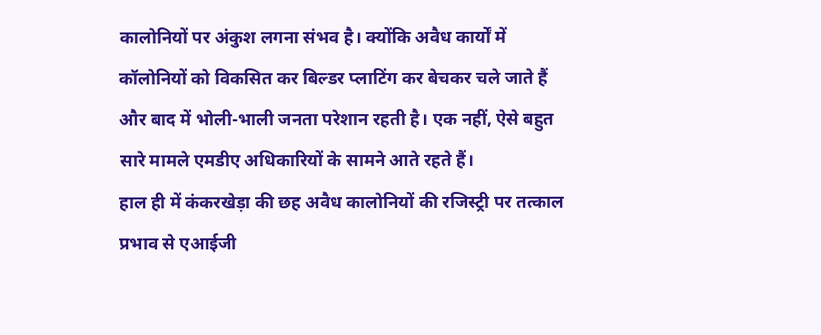कालोनियों पर अंकुश लगना संभव है। क्योंकि अवैध कार्यों में कॉलोनियों को विकसित कर बिल्डर प्लाटिंग कर बेचकर चले जाते हैं और बाद में भोली-भाली जनता परेशान रहती है। एक नहीं, ऐसे बहुत सारे मामले एमडीए अधिकारियों के सामने आते रहते हैं।
हाल ही में कंकरखेड़ा की छह अवैध कालोनियों की रजिस्ट्री पर तत्काल प्रभाव से एआईजी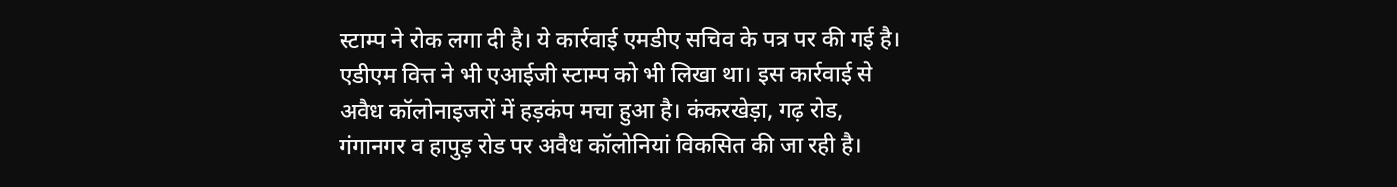स्टाम्प ने रोक लगा दी है। ये कार्रवाई एमडीए सचिव के पत्र पर की गई है। एडीएम वित्त ने भी एआईजी स्टाम्प को भी लिखा था। इस कार्रवाई से अवैध कॉलोनाइजरों में हड़कंप मचा हुआ है। कंकरखेड़ा, गढ़ रोड, गंगानगर व हापुड़ रोड पर अवैध कॉलोनियां विकसित की जा रही है।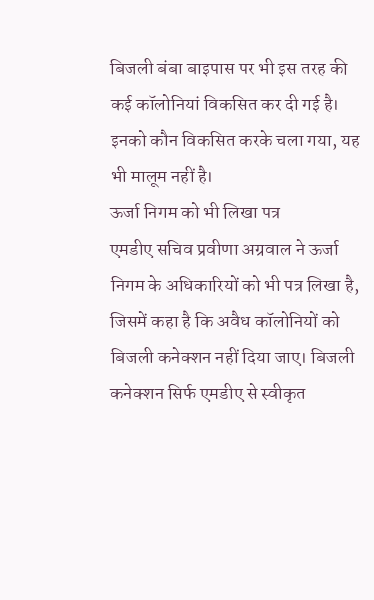बिजली बंबा बाइपास पर भी इस तरह की कई कॉलोनियां विकसित कर दी गई है। इनको कौन विकसित करके चला गया, यह भी मालूम नहीं है।
ऊर्जा निगम को भी लिखा पत्र
एमडीए सचिव प्रवीणा अग्रवाल ने ऊर्जा निगम के अधिकारियों को भी पत्र लिखा है, जिसमें कहा है कि अवैध कॉलोनियों को बिजली कनेक्शन नहीं दिया जाए। बिजली कनेक्शन सिर्फ एमडीए से स्वीकृत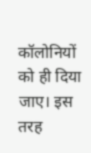कॉलोनियों को ही दिया जाए। इस तरह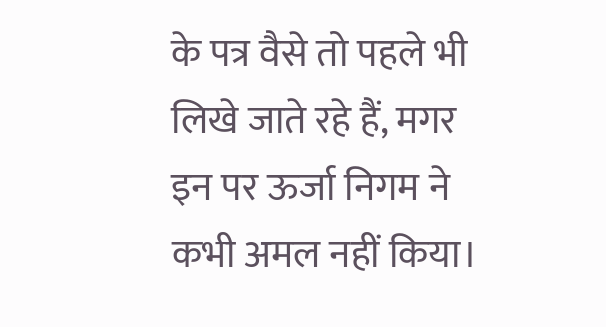के पत्र वैसे तो पहले भी लिखे जाते रहे हैं, मगर इन पर ऊर्जा निगम ने कभी अमल नहीं किया।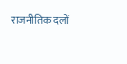राजनीतिक दलों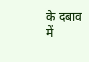के दबाव में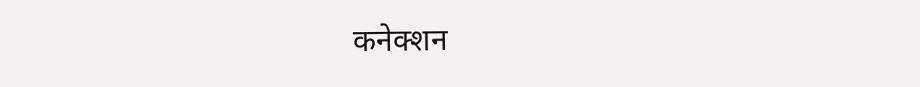कनेक्शन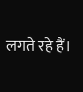लगते रहे हैं।